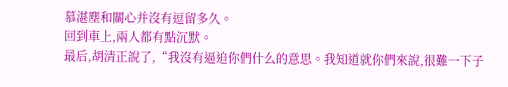慕湛塵和關心并沒有逗留多久。
回到車上,兩人都有點沉默。
最后,胡清正說了,“我沒有逼迫你們什么的意思。我知道就你們來說,很難一下子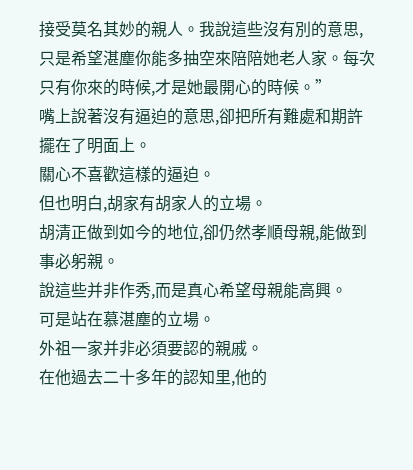接受莫名其妙的親人。我說這些沒有別的意思,只是希望湛塵你能多抽空來陪陪她老人家。每次只有你來的時候,才是她最開心的時候。”
嘴上說著沒有逼迫的意思,卻把所有難處和期許擺在了明面上。
關心不喜歡這樣的逼迫。
但也明白,胡家有胡家人的立場。
胡清正做到如今的地位,卻仍然孝順母親,能做到事必躬親。
說這些并非作秀,而是真心希望母親能高興。
可是站在慕湛塵的立場。
外祖一家并非必須要認的親戚。
在他過去二十多年的認知里,他的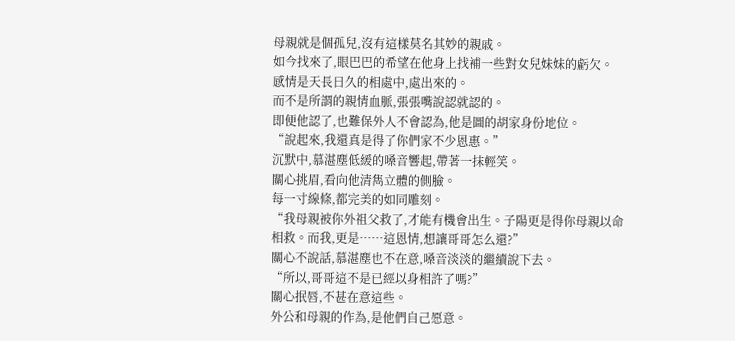母親就是個孤兒,沒有這樣莫名其妙的親戚。
如今找來了,眼巴巴的希望在他身上找補一些對女兒妹妹的虧欠。
感情是天長日久的相處中,處出來的。
而不是所謂的親情血脈,張張嘴說認就認的。
即便他認了,也難保外人不會認為,他是圖的胡家身份地位。
“說起來,我還真是得了你們家不少恩惠。”
沉默中,慕湛塵低緩的嗓音響起,帶著一抹輕笑。
關心挑眉,看向他清雋立體的側臉。
每一寸線條,都完美的如同雕刻。
“我母親被你外祖父救了,才能有機會出生。子陽更是得你母親以命相救。而我,更是……這恩情,想讓哥哥怎么還?”
關心不說話,慕湛塵也不在意,嗓音淡淡的繼續說下去。
“所以,哥哥這不是已經以身相許了嗎?”
關心抿唇,不甚在意這些。
外公和母親的作為,是他們自己愿意。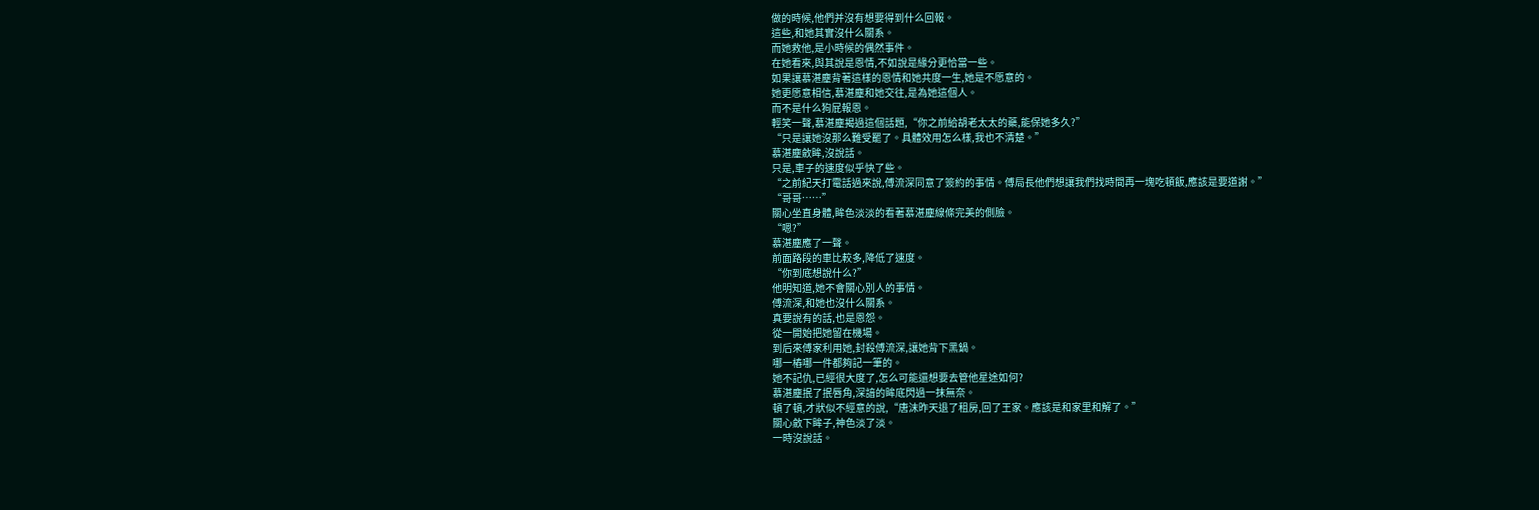做的時候,他們并沒有想要得到什么回報。
這些,和她其實沒什么關系。
而她救他,是小時候的偶然事件。
在她看來,與其說是恩情,不如說是緣分更恰當一些。
如果讓慕湛塵背著這樣的恩情和她共度一生,她是不愿意的。
她更愿意相信,慕湛塵和她交往,是為她這個人。
而不是什么狗屁報恩。
輕笑一聲,慕湛塵揭過這個話題,“你之前給胡老太太的藥,能保她多久?”
“只是讓她沒那么難受罷了。具體效用怎么樣,我也不清楚。”
慕湛塵斂眸,沒說話。
只是,車子的速度似乎快了些。
“之前紀天打電話過來說,傅流深同意了簽約的事情。傅局長他們想讓我們找時間再一塊吃頓飯,應該是要道謝。”
“哥哥……”
關心坐直身體,眸色淡淡的看著慕湛塵線條完美的側臉。
“嗯?”
慕湛塵應了一聲。
前面路段的車比較多,降低了速度。
“你到底想說什么?”
他明知道,她不會關心別人的事情。
傅流深,和她也沒什么關系。
真要說有的話,也是恩怨。
從一開始把她留在機場。
到后來傅家利用她,封殺傅流深,讓她背下黑鍋。
哪一樁哪一件都夠記一筆的。
她不記仇,已經很大度了,怎么可能還想要去管他星途如何?
慕湛塵抿了抿唇角,深諳的眸底閃過一抹無奈。
頓了頓,才狀似不經意的說,“唐沫昨天退了租房,回了王家。應該是和家里和解了。”
關心斂下眸子,神色淡了淡。
一時沒說話。